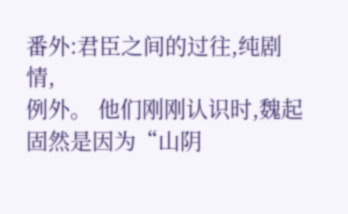番外:君臣之间的过往,纯剧情,
例外。 他们刚刚认识时,魏起固然是因为“山阴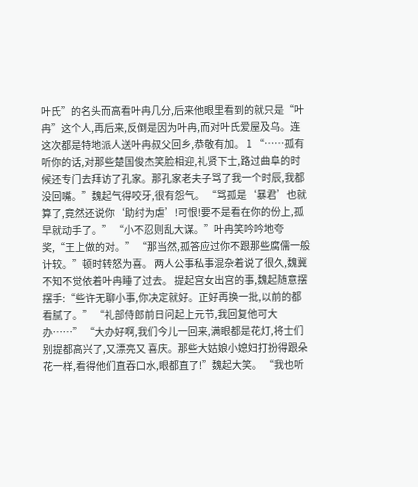叶氏”的名头而高看叶冉几分,后来他眼里看到的就只是“叶冉”这个人,再后来,反倒是因为叶冉,而对叶氏爱屋及乌。连这次都是特地派人送叶冉叔父回乡,恭敬有加。 1 “……孤有听你的话,对那些楚国俊杰笑脸相迎,礼贤下士,路过曲阜的时候还专门去拜访了孔家。那孔家老夫子骂了我一个时辰,我都没回嘴。”魏起气得咬牙,很有怨气。 “骂孤是‘暴君’也就算了,竟然还说你‘助纣为虐’!可恨!要不是看在你的份上,孤早就动手了。” “小不忍则乱大谋。”叶冉笑吟吟地夸奖,“王上做的对。” “那当然,孤答应过你不跟那些腐儒一般计较。”顿时转怒为喜。 两人公事私事混杂着说了很久,魏冀不知不觉依着叶冉睡了过去。 提起宫女出宫的事,魏起随意摆摆手:“些许无聊小事,你决定就好。正好再换一批,以前的都看腻了。” “礼部侍郎前日问起上元节,我回复他可大办……” “大办好啊,我们今儿一回来,满眼都是花灯,将士们别提都高兴了,又漂亮又 喜庆。那些大姑娘小媳妇打扮得跟朵花一样,看得他们直吞口水,眼都直了!”魏起大笑。 “我也听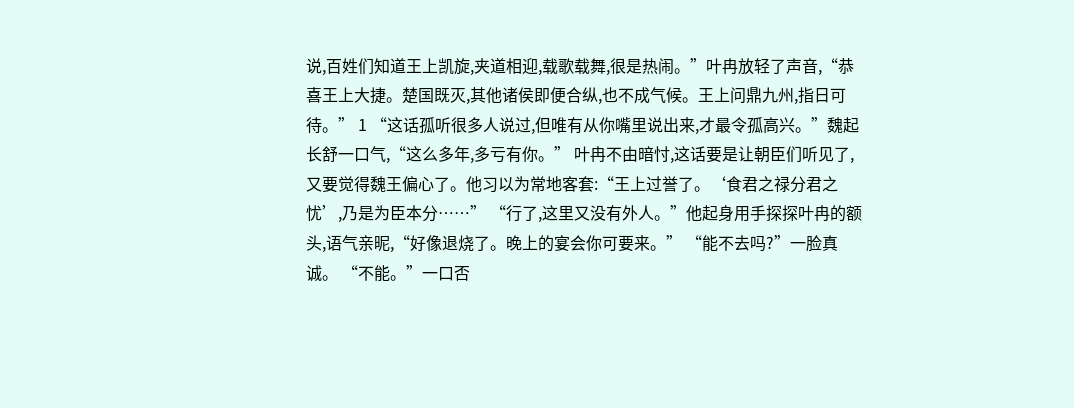说,百姓们知道王上凯旋,夹道相迎,载歌载舞,很是热闹。”叶冉放轻了声音,“恭喜王上大捷。楚国既灭,其他诸侯即便合纵,也不成气候。王上问鼎九州,指日可待。” 1 “这话孤听很多人说过,但唯有从你嘴里说出来,才最令孤高兴。”魏起长舒一口气,“这么多年,多亏有你。” 叶冉不由暗忖,这话要是让朝臣们听见了,又要觉得魏王偏心了。他习以为常地客套:“王上过誉了。‘食君之禄分君之忧’,乃是为臣本分……” “行了,这里又没有外人。”他起身用手探探叶冉的额头,语气亲昵,“好像退烧了。晚上的宴会你可要来。” “能不去吗?”一脸真诚。 “不能。”一口否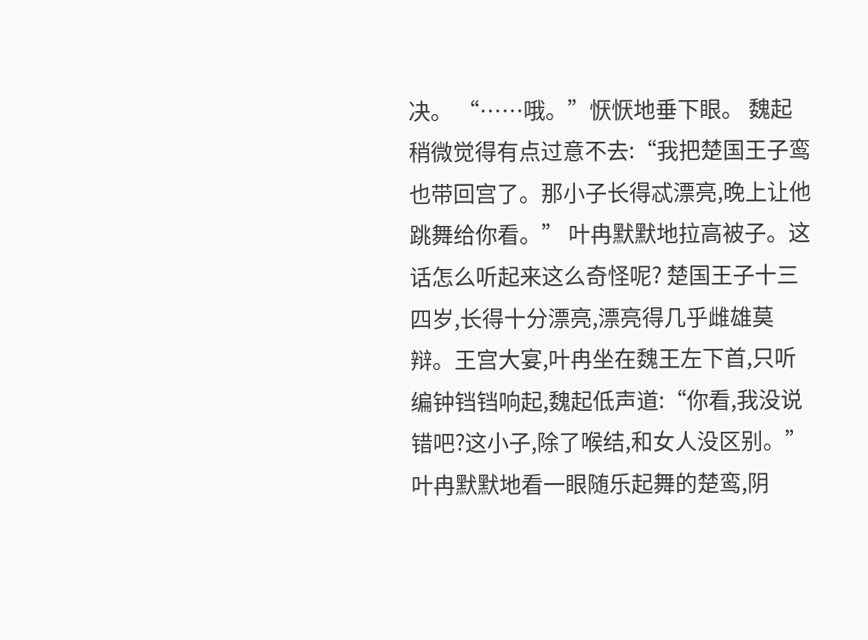决。 “……哦。”恹恹地垂下眼。 魏起稍微觉得有点过意不去:“我把楚国王子鸾也带回宫了。那小子长得忒漂亮,晚上让他跳舞给你看。” 叶冉默默地拉高被子。这话怎么听起来这么奇怪呢? 楚国王子十三四岁,长得十分漂亮,漂亮得几乎雌雄莫辩。王宫大宴,叶冉坐在魏王左下首,只听编钟铛铛响起,魏起低声道:“你看,我没说错吧?这小子,除了喉结,和女人没区别。” 叶冉默默地看一眼随乐起舞的楚鸾,阴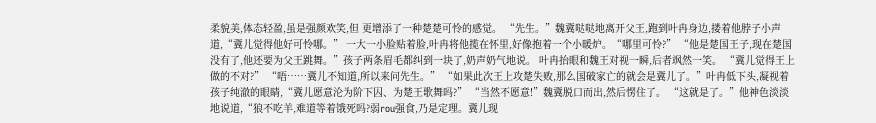柔貌美,体态轻盈,虽是强颜欢笑,但 更增添了一种楚楚可怜的感觉。 “先生。”魏冀哒哒地离开父王,跑到叶冉身边,搂着他脖子小声道,“冀儿觉得他好可怜哪。” 一大一小脸贴着脸,叶冉将他揽在怀里,好像抱着一个小暖炉。“哪里可怜?” “他是楚国王子,现在楚国没有了,他还要为父王跳舞。”孩子两条眉毛都纠到一块了,奶声奶气地说。 叶冉抬眼和魏王对视一瞬,后者飒然一笑。 “冀儿觉得王上做的不对?” “唔……冀儿不知道,所以来问先生。” “如果此次王上攻楚失败,那么国破家亡的就会是冀儿了。”叶冉低下头,凝视着孩子纯澈的眼睛,“冀儿愿意沦为阶下囚、为楚王歌舞吗?” “当然不愿意!”魏冀脱口而出,然后愣住了。 “这就是了。”他神色淡淡地说道,“狼不吃羊,难道等着饿死吗?弱rou强食,乃是定理。冀儿现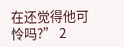在还觉得他可怜吗?” 2